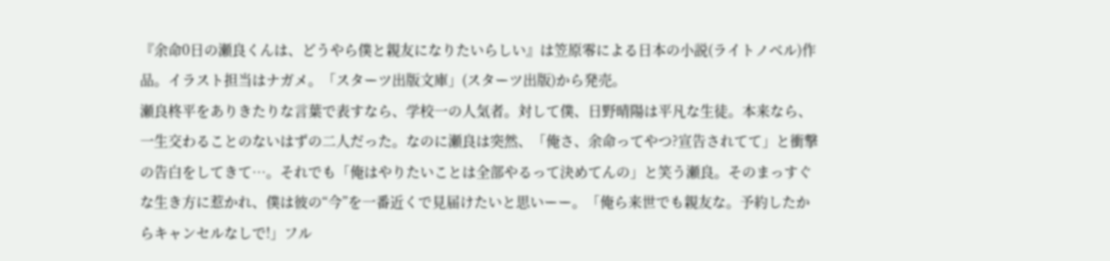『余命0日の瀬良くんは、どうやら僕と親友になりたいらしい』は笠原零による日本の小説(ライトノベル)作品。イラスト担当はナガメ。「スターツ出版文庫」(スターツ出版)から発売。
瀬良柊平をありきたりな言葉で表すなら、学校一の人気者。対して僕、日野晴陽は平凡な生徒。本来なら、一生交わることのないはずの二人だった。なのに瀬良は突然、「俺さ、余命ってやつ?宣告されてて」と衝撃の告白をしてきて…。それでも「俺はやりたいことは全部やるって決めてんの」と笑う瀬良。そのまっすぐな生き方に惹かれ、僕は彼の“今”を一番近くで見届けたいと思いーー。「俺ら来世でも親友な。予約したからキャンセルなしで!」フル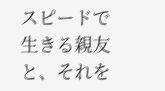スピードで生きる親友と、それを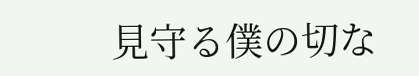見守る僕の切な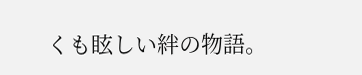くも眩しい絆の物語。